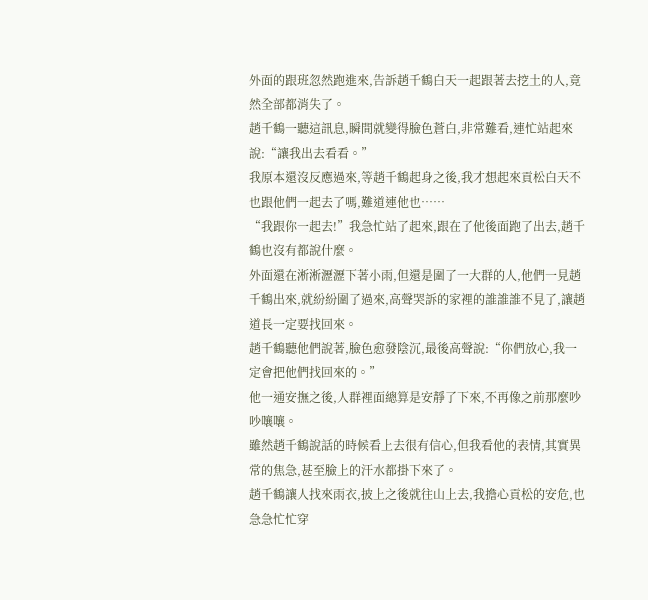外面的跟班忽然跑進來,告訴趙千鶴白天一起跟著去挖土的人,竟然全部都消失了。
趙千鶴一聽這訊息,瞬間就變得臉色蒼白,非常難看,連忙站起來說:“讓我出去看看。”
我原本還沒反應過來,等趙千鶴起身之後,我才想起來貢松白天不也跟他們一起去了嗎,難道連他也……
“我跟你一起去!”我急忙站了起來,跟在了他後面跑了出去,趙千鶴也沒有都說什麼。
外面還在淅淅瀝瀝下著小雨,但還是圍了一大群的人,他們一見趙千鶴出來,就紛紛圍了過來,高聲哭訴的家裡的誰誰誰不見了,讓趙道長一定要找回來。
趙千鶴聽他們說著,臉色愈發陰沉,最後高聲說:“你們放心,我一定會把他們找回來的。”
他一通安撫之後,人群裡面總算是安靜了下來,不再像之前那麼吵吵嚷嚷。
雖然趙千鶴說話的時候看上去很有信心,但我看他的表情,其實異常的焦急,甚至臉上的汗水都掛下來了。
趙千鶴讓人找來雨衣,披上之後就往山上去,我擔心貢松的安危,也急急忙忙穿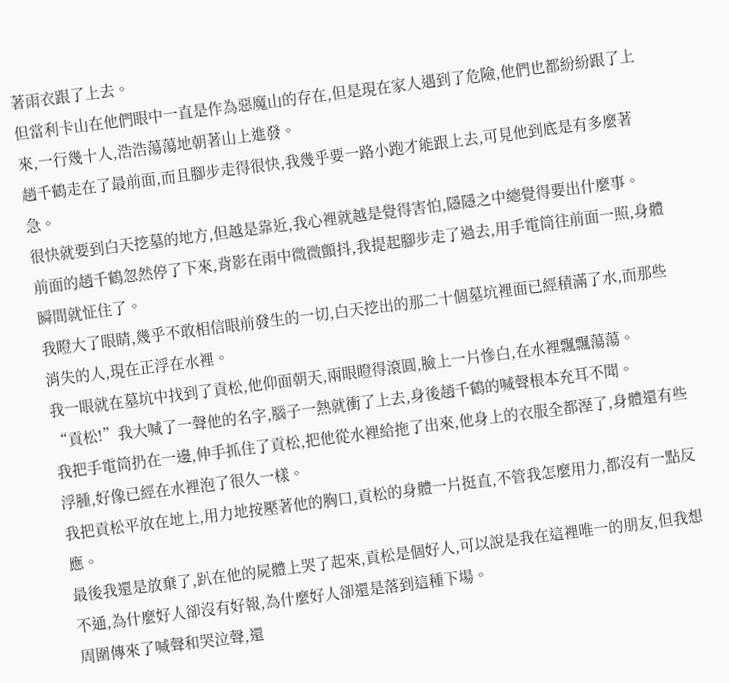著雨衣跟了上去。
但當利卡山在他們眼中一直是作為惡魔山的存在,但是現在家人遇到了危險,他們也都紛紛跟了上來,一行幾十人,浩浩蕩蕩地朝著山上進發。
趙千鶴走在了最前面,而且腳步走得很快,我幾乎要一路小跑才能跟上去,可見他到底是有多麼著急。
很快就要到白天挖墓的地方,但越是靠近,我心裡就越是覺得害怕,隱隱之中總覺得要出什麼事。
前面的趙千鶴忽然停了下來,背影在雨中微微顫抖,我提起腳步走了過去,用手電筒往前面一照,身體瞬間就怔住了。
我瞪大了眼睛,幾乎不敢相信眼前發生的一切,白天挖出的那二十個墓坑裡面已經積滿了水,而那些消失的人,現在正浮在水裡。
我一眼就在墓坑中找到了貢松,他仰面朝天,兩眼瞪得滾圓,臉上一片慘白,在水裡飄飄蕩蕩。
“貢松!”我大喊了一聲他的名字,腦子一熱就衝了上去,身後趙千鶴的喊聲根本充耳不聞。
我把手電筒扔在一邊,伸手抓住了貢松,把他從水裡給拖了出來,他身上的衣服全都溼了,身體還有些浮腫,好像已經在水裡泡了很久一樣。
我把貢松平放在地上,用力地按壓著他的胸口,貢松的身體一片挺直,不管我怎麼用力,都沒有一點反應。
最後我還是放棄了,趴在他的屍體上哭了起來,貢松是個好人,可以說是我在這裡唯一的朋友,但我想不通,為什麼好人卻沒有好報,為什麼好人卻還是落到這種下場。
周圍傳來了喊聲和哭泣聲,還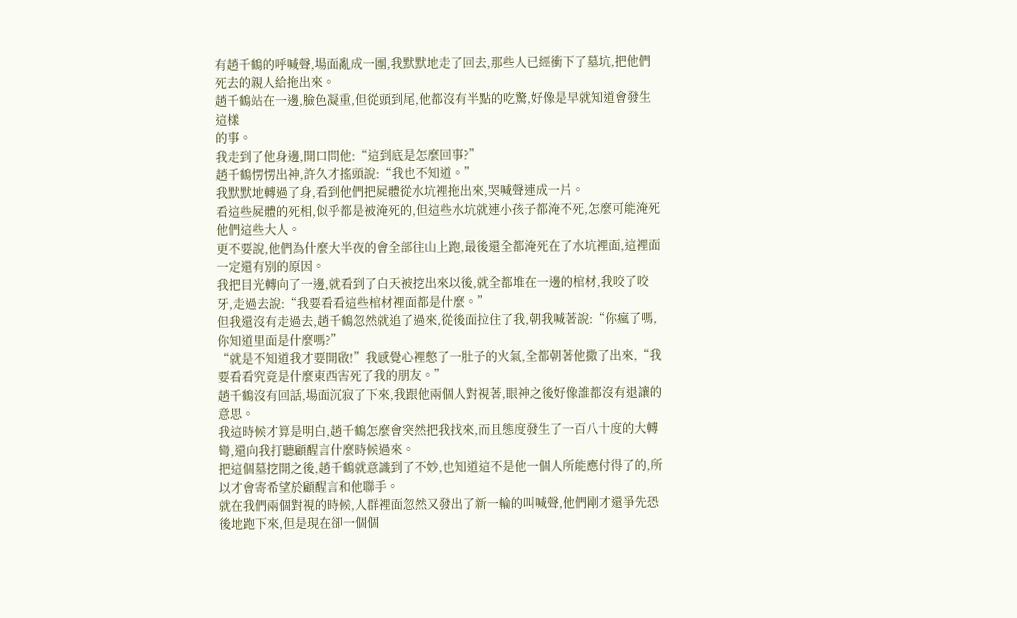有趙千鶴的呼喊聲,場面亂成一團,我默默地走了回去,那些人已經衝下了墓坑,把他們死去的親人給拖出來。
趙千鶴站在一邊,臉色凝重,但從頭到尾,他都沒有半點的吃驚,好像是早就知道會發生這樣
的事。
我走到了他身邊,開口問他:“這到底是怎麼回事?”
趙千鶴愣愣出神,許久才搖頭說:“我也不知道。”
我默默地轉過了身,看到他們把屍體從水坑裡拖出來,哭喊聲連成一片。
看這些屍體的死相,似乎都是被淹死的,但這些水坑就連小孩子都淹不死,怎麼可能淹死他們這些大人。
更不要說,他們為什麼大半夜的會全部往山上跑,最後還全都淹死在了水坑裡面,這裡面一定還有別的原因。
我把目光轉向了一邊,就看到了白天被挖出來以後,就全都堆在一邊的棺材,我咬了咬牙,走過去說:“我要看看這些棺材裡面都是什麼。”
但我還沒有走過去,趙千鶴忽然就追了過來,從後面拉住了我,朝我喊著說:“你瘋了嗎,你知道里面是什麼嗎?”
“就是不知道我才要開啟!”我感覺心裡憋了一肚子的火氣,全都朝著他撒了出來,“我要看看究竟是什麼東西害死了我的朋友。”
趙千鶴沒有回話,場面沉寂了下來,我跟他兩個人對視著,眼神之後好像誰都沒有退讓的意思。
我這時候才算是明白,趙千鶴怎麼會突然把我找來,而且態度發生了一百八十度的大轉彎,還向我打聽顧醒言什麼時候過來。
把這個墓挖開之後,趙千鶴就意識到了不妙,也知道這不是他一個人所能應付得了的,所以才會寄希望於顧醒言和他聯手。
就在我們兩個對視的時候,人群裡面忽然又發出了新一輪的叫喊聲,他們剛才還爭先恐後地跑下來,但是現在卻一個個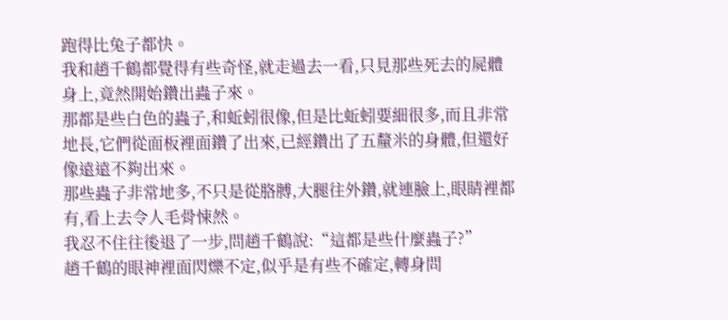跑得比兔子都快。
我和趙千鶴都覺得有些奇怪,就走過去一看,只見那些死去的屍體身上,竟然開始鑽出蟲子來。
那都是些白色的蟲子,和蚯蚓很像,但是比蚯蚓要細很多,而且非常地長,它們從面板裡面鑽了出來,已經鑽出了五釐米的身體,但還好像遠遠不夠出來。
那些蟲子非常地多,不只是從胳膊,大腿往外鑽,就連臉上,眼睛裡都有,看上去令人毛骨悚然。
我忍不住往後退了一步,問趙千鶴說:“這都是些什麼蟲子?”
趙千鶴的眼神裡面閃爍不定,似乎是有些不確定,轉身問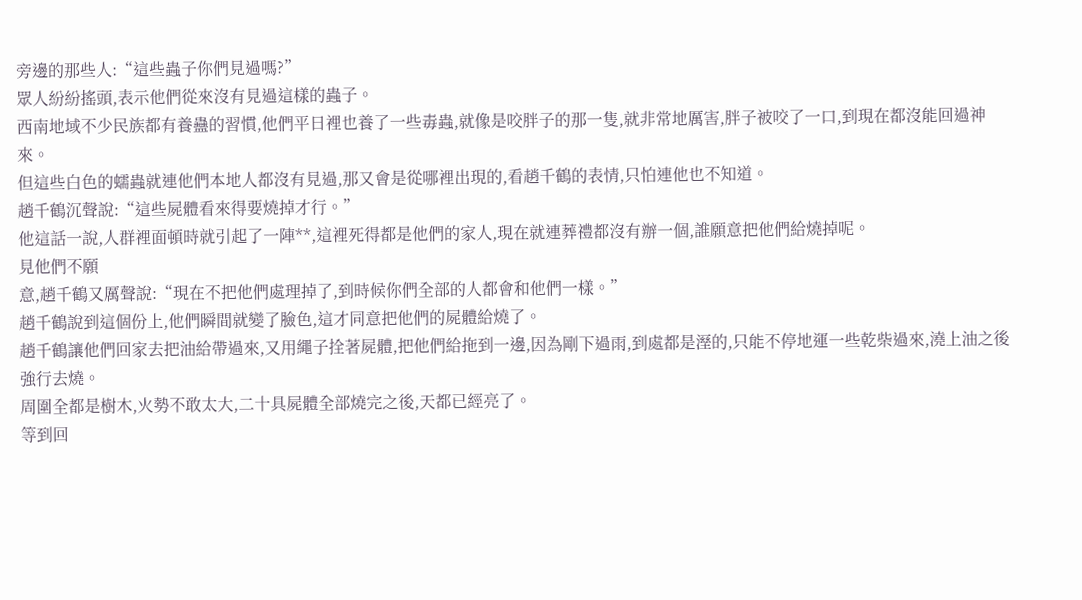旁邊的那些人:“這些蟲子你們見過嗎?”
眾人紛紛搖頭,表示他們從來沒有見過這樣的蟲子。
西南地域不少民族都有養蠱的習慣,他們平日裡也養了一些毒蟲,就像是咬胖子的那一隻,就非常地厲害,胖子被咬了一口,到現在都沒能回過神來。
但這些白色的蠕蟲就連他們本地人都沒有見過,那又會是從哪裡出現的,看趙千鶴的表情,只怕連他也不知道。
趙千鶴沉聲說:“這些屍體看來得要燒掉才行。”
他這話一說,人群裡面頓時就引起了一陣**,這裡死得都是他們的家人,現在就連葬禮都沒有辦一個,誰願意把他們給燒掉呢。
見他們不願
意,趙千鶴又厲聲說:“現在不把他們處理掉了,到時候你們全部的人都會和他們一樣。”
趙千鶴說到這個份上,他們瞬間就變了臉色,這才同意把他們的屍體給燒了。
趙千鶴讓他們回家去把油給帶過來,又用繩子拴著屍體,把他們給拖到一邊,因為剛下過雨,到處都是溼的,只能不停地運一些乾柴過來,澆上油之後強行去燒。
周圍全都是樹木,火勢不敢太大,二十具屍體全部燒完之後,天都已經亮了。
等到回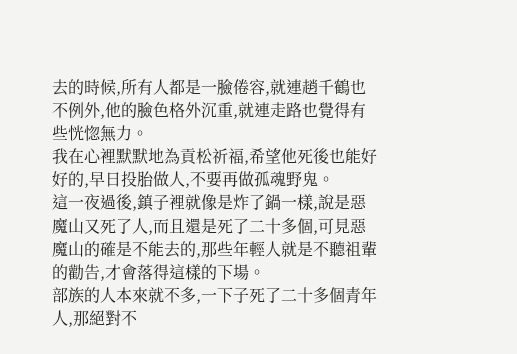去的時候,所有人都是一臉倦容,就連趙千鶴也不例外,他的臉色格外沉重,就連走路也覺得有些恍惚無力。
我在心裡默默地為貢松祈福,希望他死後也能好好的,早日投胎做人,不要再做孤魂野鬼。
這一夜過後,鎮子裡就像是炸了鍋一樣,說是惡魔山又死了人,而且還是死了二十多個,可見惡魔山的確是不能去的,那些年輕人就是不聽祖輩的勸告,才會落得這樣的下場。
部族的人本來就不多,一下子死了二十多個青年人,那絕對不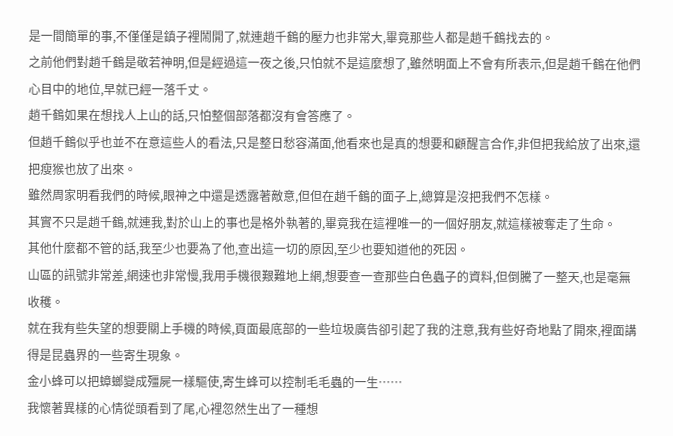是一間簡單的事,不僅僅是鎮子裡鬧開了,就連趙千鶴的壓力也非常大,畢竟那些人都是趙千鶴找去的。
之前他們對趙千鶴是敬若神明,但是經過這一夜之後,只怕就不是這麼想了,雖然明面上不會有所表示,但是趙千鶴在他們心目中的地位,早就已經一落千丈。
趙千鶴如果在想找人上山的話,只怕整個部落都沒有會答應了。
但趙千鶴似乎也並不在意這些人的看法,只是整日愁容滿面,他看來也是真的想要和顧醒言合作,非但把我給放了出來,還把瘦猴也放了出來。
雖然周家明看我們的時候,眼神之中還是透露著敵意,但但在趙千鶴的面子上,總算是沒把我們不怎樣。
其實不只是趙千鶴,就連我,對於山上的事也是格外執著的,畢竟我在這裡唯一的一個好朋友,就這樣被奪走了生命。
其他什麼都不管的話,我至少也要為了他,查出這一切的原因,至少也要知道他的死因。
山區的訊號非常差,網速也非常慢,我用手機很艱難地上網,想要查一查那些白色蟲子的資料,但倒騰了一整天,也是毫無收穫。
就在我有些失望的想要關上手機的時候,頁面最底部的一些垃圾廣告卻引起了我的注意,我有些好奇地點了開來,裡面講得是昆蟲界的一些寄生現象。
金小蜂可以把蟑螂變成殭屍一樣驅使,寄生蜂可以控制毛毛蟲的一生……
我懷著異樣的心情從頭看到了尾,心裡忽然生出了一種想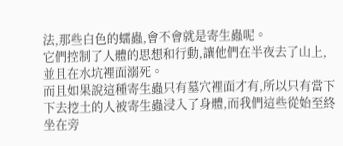法,那些白色的蠕蟲,會不會就是寄生蟲呢。
它們控制了人體的思想和行動,讓他們在半夜去了山上,並且在水坑裡面溺死。
而且如果說這種寄生蟲只有墓穴裡面才有,所以只有當下下去挖土的人被寄生蟲浸入了身體,而我們這些從始至終坐在旁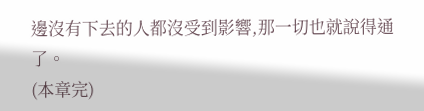邊沒有下去的人都沒受到影響,那一切也就說得通了。
(本章完)